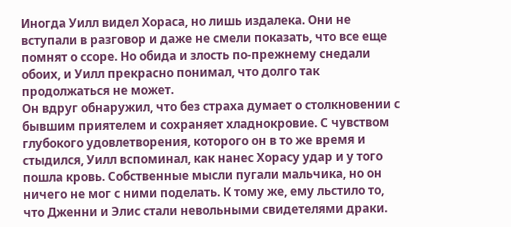Иногда Уилл видел Хораса, но лишь издалека. Они не вступали в разговор и даже не смели показать, что все еще помнят о ссоре. Но обида и злость по-прежнему снедали обоих, и Уилл прекрасно понимал, что долго так продолжаться не может.
Он вдруг обнаружил, что без страха думает о столкновении с бывшим приятелем и сохраняет хладнокровие. С чувством глубокого удовлетворения, которого он в то же время и стыдился, Уилл вспоминал, как нанес Хорасу удар и у того пошла кровь. Собственные мысли пугали мальчика, но он ничего не мог с ними поделать. К тому же, ему льстило то, что Дженни и Элис стали невольными свидетелями драки.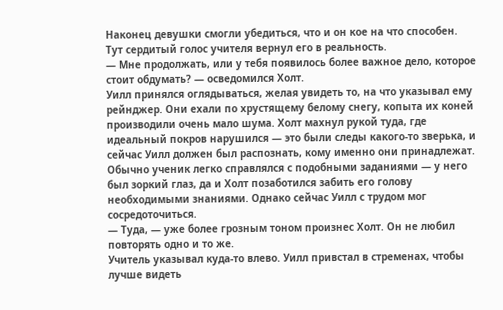Наконец девушки смогли убедиться, что и он кое на что способен.
Тут сердитый голос учителя вернул его в реальность.
— Мне продолжать, или у тебя появилось более важное дело, которое стоит обдумать? — осведомился Холт.
Уилл принялся оглядываться, желая увидеть то, на что указывал ему рейнджер. Они ехали по хрустящему белому снегу, копыта их коней производили очень мало шума. Холт махнул рукой туда, где идеальный покров нарушился — это были следы какого-то зверька, и сейчас Уилл должен был распознать, кому именно они принадлежат. Обычно ученик легко справлялся с подобными заданиями — у него был зоркий глаз, да и Холт позаботился забить его голову необходимыми знаниями. Однако сейчас Уилл с трудом мог сосредоточиться.
— Туда, — уже более грозным тоном произнес Холт. Он не любил повторять одно и то же.
Учитель указывал куда-то влево. Уилл привстал в стременах, чтобы лучше видеть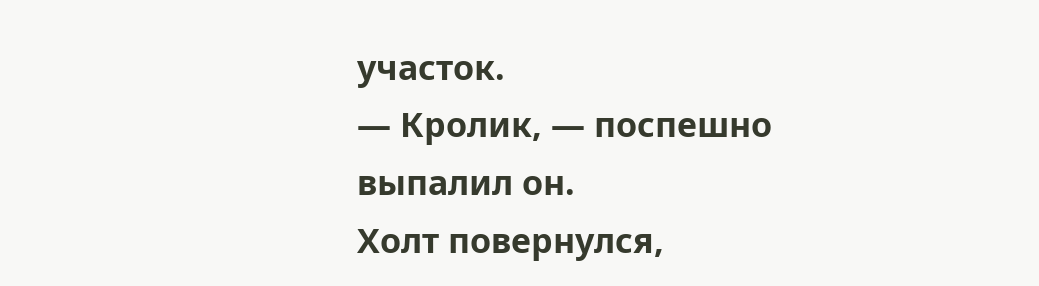участок.
— Кролик, — поспешно выпалил он.
Холт повернулся,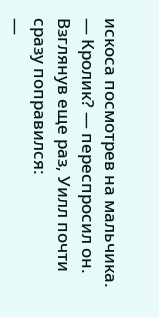искоса посмотрев на мальчика.
— Кролик? — переспросил он.
Взглянув еще раз, Уилл почти сразу поправился:
—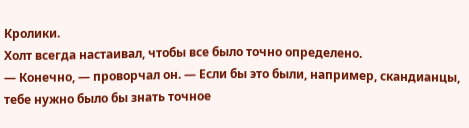Кролики.
Холт всегда настаивал, чтобы все было точно определено.
— Конечно, — проворчал он. — Если бы это были, например, скандианцы, тебе нужно было бы знать точное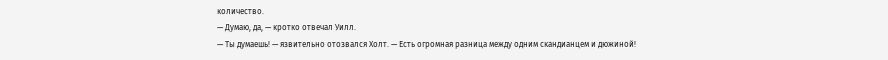количество.
— Думаю, да, — кротко отвечал Уилл.
— Ты думаешь! — язвительно отозвался Холт. — Есть огромная разница между одним скандианцем и дюжиной!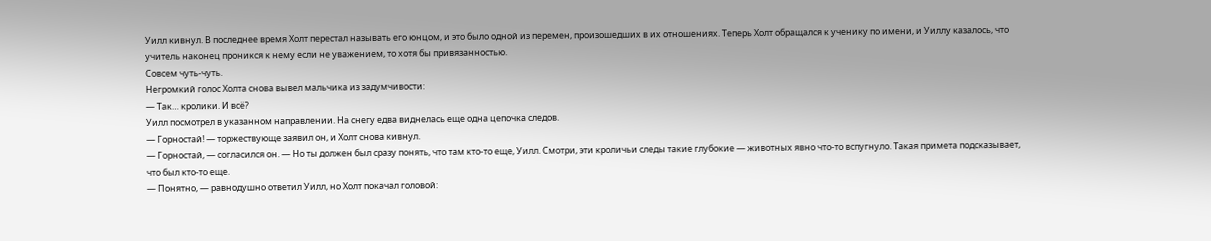Уилл кивнул. В последнее время Холт перестал называть его юнцом, и это было одной из перемен, произошедших в их отношениях. Теперь Холт обращался к ученику по имени, и Уиллу казалось, что учитель наконец проникся к нему если не уважением, то хотя бы привязанностью.
Совсем чуть-чуть.
Негромкий голос Холта снова вывел мальчика из задумчивости:
— Так… кролики. И всё?
Уилл посмотрел в указанном направлении. На снегу едва виднелась еще одна цепочка следов.
— Горностай! — торжествующе заявил он, и Холт снова кивнул.
— Горностай, — согласился он. — Но ты должен был сразу понять, что там кто-то еще, Уилл. Смотри, эти кроличьи следы такие глубокие — животных явно что-то вспугнуло. Такая примета подсказывает, что был кто-то еще.
— Понятно, — равнодушно ответил Уилл, но Холт покачал головой: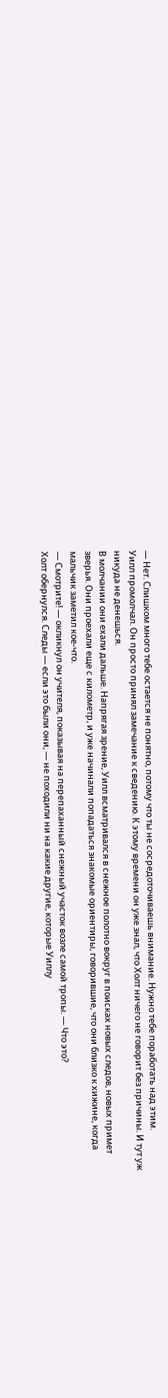— Нет. Слишком много тебе остается не понятно, потому что ты не сосредоточиваешь внимание. Нужно тебе поработать над этим.
Уилл промолчал. Он просто принял замечание к сведению. К этому времени он уже знал, что Холт ничего не говорит без причины. И тут уж никуда не денешься.
В молчании они ехали дальше. Напрягая зрение, Уилл всматривался в снежное полотно вокруг в поисках новых следов, новых примет зверья. Они проехали еще с километр, и уже начинали попадаться знакомые ориентиры, говорившие, что они близко к хижине, когда мальчик заметил кое-что.
— Смотрите! — окликнул он учителя, показывая на перепаханный снежный участок возле самой тропы. — Что это?
Холт обернулся. Следы — если это были они, — не походили ни на какие другие, которые Уиллу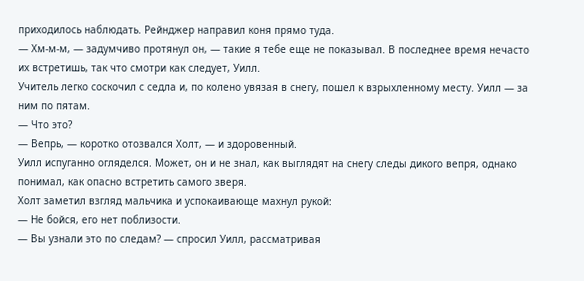приходилось наблюдать. Рейнджер направил коня прямо туда.
— Хм-м-м, — задумчиво протянул он, — такие я тебе еще не показывал. В последнее время нечасто их встретишь, так что смотри как следует, Уилл.
Учитель легко соскочил с седла и, по колено увязая в снегу, пошел к взрыхленному месту. Уилл — за ним по пятам.
— Что это?
— Вепрь, — коротко отозвался Холт, — и здоровенный.
Уилл испуганно огляделся. Может, он и не знал, как выглядят на снегу следы дикого вепря, однако понимал, как опасно встретить самого зверя.
Холт заметил взгляд мальчика и успокаивающе махнул рукой:
— Не бойся, его нет поблизости.
— Вы узнали это по следам? — спросил Уилл, рассматривая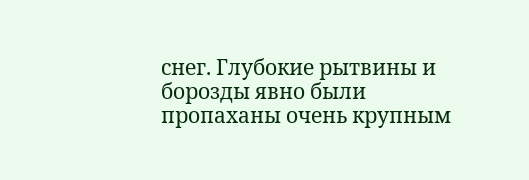снег. Глубокие рытвины и борозды явно были пропаханы очень крупным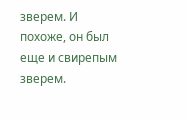зверем. И похоже, он был еще и свирепым зверем.